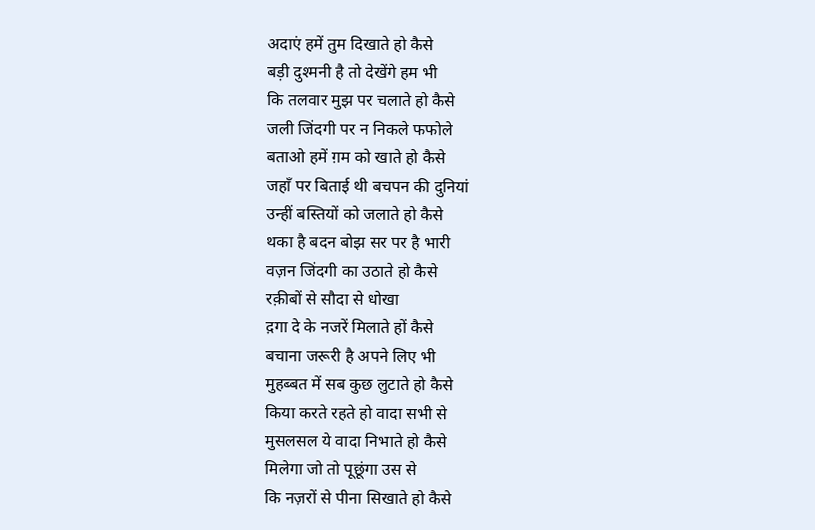अदाएं हमें तुम दिखाते हो कैसे
बड़ी दुश्मनी है तो देखेंगे हम भी
कि तलवार मुझ पर चलाते हो कैसे
जली जिंदगी पर न निकले फफोले
बताओ हमें ग़म को खाते हो कैसे
जहॉं पर बिताई थी बचपन की दुनियां
उन्हीं बस्तियों को जलाते हो कैसे
थका है बदन बोझ सर पर है भारी
वज़न जिंदगी का उठाते हो कैसे
रक़ीबों से सौदा से धोखा
द़गा दे के नजरें मिलाते हों कैसे
बचाना जरूरी है अपने लिए भी
मुहब्बत में सब कुछ लुटाते हो कैसे
किया करते रहते हो वादा सभी से
मुसलसल ये वादा निभाते हो कैसे
मिलेगा जो तो पूछूंगा उस से
कि नज़रों से पीना सिखाते हो कैसे